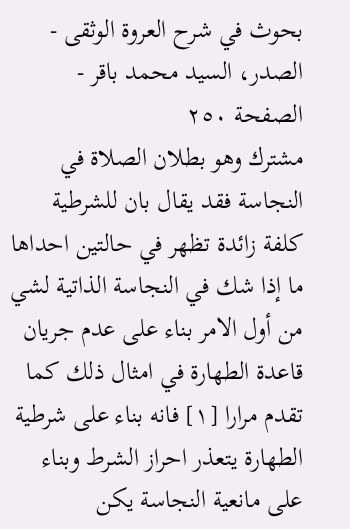بحوث في شرح العروة الوثقى - الصدر، السيد محمد باقر - الصفحة ٢٥٠
مشترك وهو بطلان الصلاة في النجاسة فقد يقال بان للشرطية كلفة زائدة تظهر في حالتين احداها ما إذا شك في النجاسة الذاتية لشي من أول الامر بناء على عدم جريان قاعدة الطهارة في امثال ذلك كما تقدم مرارا [١] فانه بناء على شرطية الطهارة يتعذر احراز الشرط وبناء على مانعية النجاسة يكن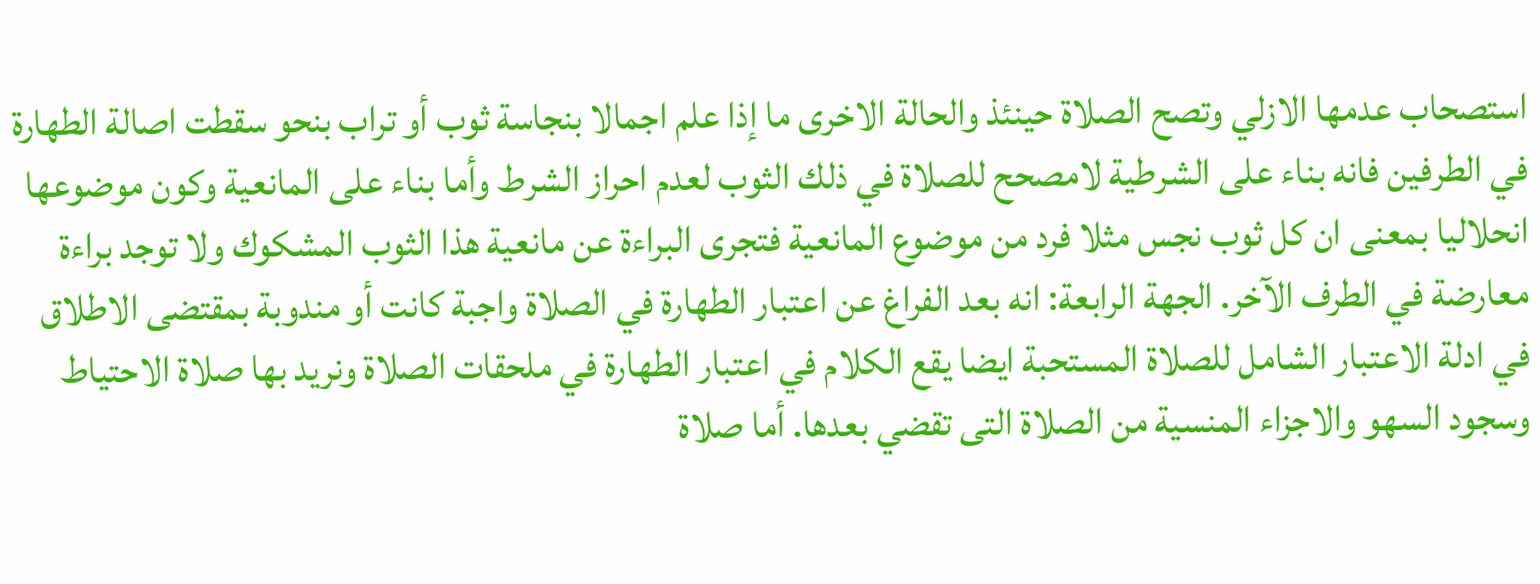استصحاب عدمها الازلي وتصح الصلاة حينئذ والحالة الاخرى ما إذا علم اجمالا بنجاسة ثوب أو تراب بنحو سقطت اصالة الطهارة في الطرفين فانه بناء على الشرطية لامصحح للصلاة في ذلك الثوب لعدم احراز الشرط وأما بناء على المانعية وكون موضوعها انحلاليا بمعنى ان كل ثوب نجس مثلا فرد من موضوع المانعية فتجرى البراءة عن مانعية هذا الثوب المشكوك ولا توجد براءة معارضة في الطرف الآخر. الجهة الرابعة: انه بعد الفراغ عن اعتبار الطهارة في الصلاة واجبة كانت أو مندوبة بمقتضى الاطلاق في ادلة الاعتبار الشامل للصلاة المستحبة ايضا يقع الكلام في اعتبار الطهارة في ملحقات الصلاة ونريد بها صلاة الاحتياط وسجود السهو والاجزاء المنسية من الصلاة التى تقضي بعدها. أما صلاة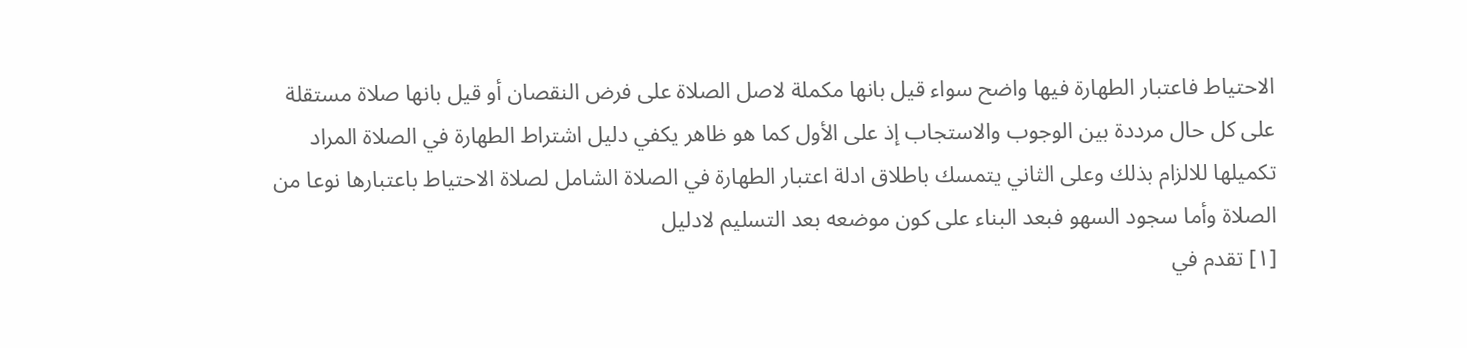الاحتياط فاعتبار الطهارة فيها واضح سواء قيل بانها مكملة لاصل الصلاة على فرض النقصان أو قيل بانها صلاة مستقلة على كل حال مرددة بين الوجوب والاستجاب إذ على الأول كما هو ظاهر يكفي دليل اشتراط الطهارة في الصلاة المراد تكميلها للالزام بذلك وعلى الثاني يتمسك باطلاق ادلة اعتبار الطهارة في الصلاة الشامل لصلاة الاحتياط باعتبارها نوعا من الصلاة وأما سجود السهو فبعد البناء على كون موضعه بعد التسليم لادليل
[١] تقدم في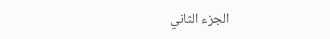الجزء الثاني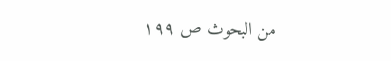من البحوث ص ١٩٩